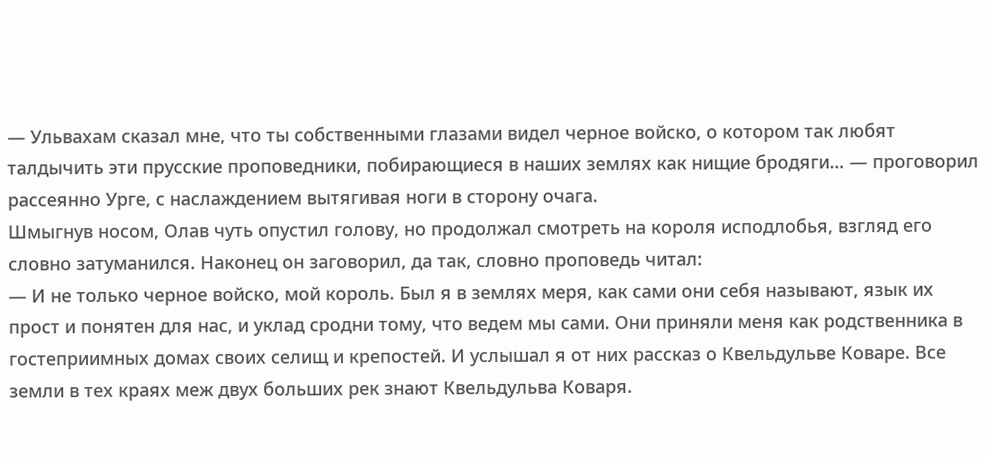— Ульвахам сказал мне, что ты собственными глазами видел черное войско, о котором так любят талдычить эти прусские проповедники, побирающиеся в наших землях как нищие бродяги… — проговорил рассеянно Урге, с наслаждением вытягивая ноги в сторону очага.
Шмыгнув носом, Олав чуть опустил голову, но продолжал смотреть на короля исподлобья, взгляд его словно затуманился. Наконец он заговорил, да так, словно проповедь читал:
— И не только черное войско, мой король. Был я в землях меря, как сами они себя называют, язык их прост и понятен для нас, и уклад сродни тому, что ведем мы сами. Они приняли меня как родственника в гостеприимных домах своих селищ и крепостей. И услышал я от них рассказ о Квельдульве Коваре. Все земли в тех краях меж двух больших рек знают Квельдульва Коваря.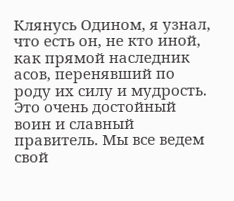Клянусь Одином, я узнал, что есть он, не кто иной, как прямой наследник асов, перенявший по роду их силу и мудрость. Это очень достойный воин и славный правитель. Мы все ведем свой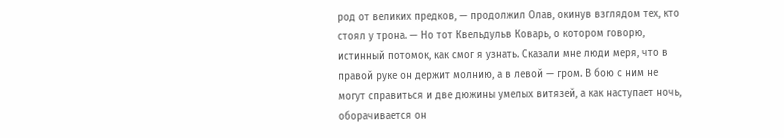род от великих предков, — продолжил Олав, окинув взглядом тех, кто стоял у трона. — Но тот Квельдульв Коварь, о котором говорю, истинный потомок, как смог я узнать. Сказали мне люди меря, что в правой руке он держит молнию, а в левой — гром. В бою с ним не могут справиться и две дюжины умелых витязей, а как наступает ночь, оборачивается он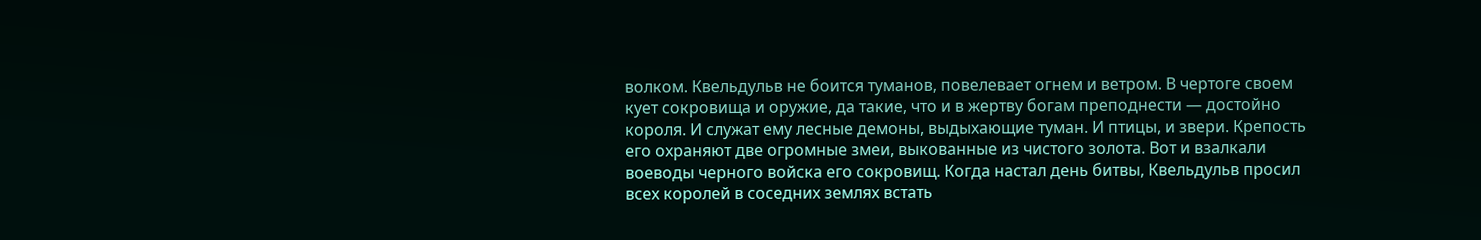волком. Квельдульв не боится туманов, повелевает огнем и ветром. В чертоге своем кует сокровища и оружие, да такие, что и в жертву богам преподнести — достойно короля. И служат ему лесные демоны, выдыхающие туман. И птицы, и звери. Крепость его охраняют две огромные змеи, выкованные из чистого золота. Вот и взалкали воеводы черного войска его сокровищ. Когда настал день битвы, Квельдульв просил всех королей в соседних землях встать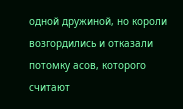одной дружиной, но короли возгордились и отказали потомку асов, которого считают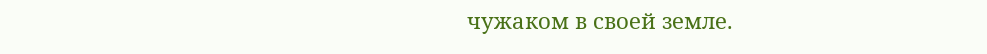чужаком в своей земле.